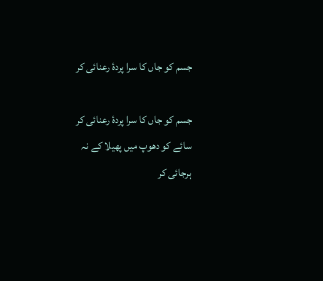جسم کو جاں کا سرا پردۂ رعنائی کر

جسم کو جاں کا سرا پردۂ رعنائی کر
سائے کو دھوپ میں پھیلا کے نہ ہرجائی کر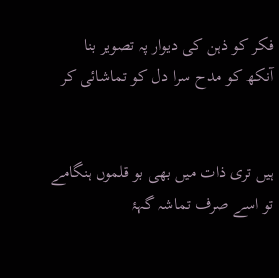فکر کو ذہن کی دیوار پہ تصویر بنا
آنکھ کو مدح سرا دل کو تماشائی کر


ہیں تری ذات میں بھی بو قلموں ہنگامے
تو اسے صرف تماشہ گہۂ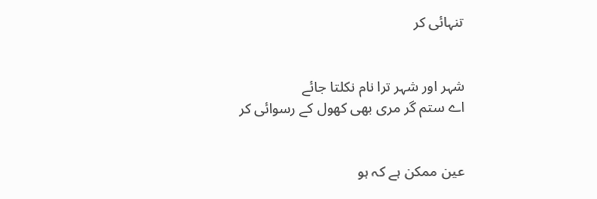تنہائی کر


شہر اور شہر ترا نام نکلتا جائے
اے ستم گر مری بھی کھول کے رسوائی کر


عین ممکن ہے کہ ہو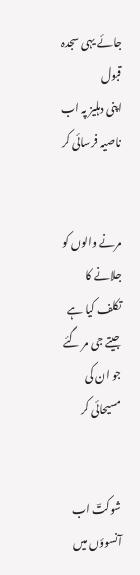جائے یہی سجدہ قبول
اپنی دہلیز پہ اب ناصیہ فرسائی کر


مرنے والوں کو جلانے کا تکلف کیا ہے
جیتے جی مر گئے جو ان کی مسیحائی کر


شوکتؔ اب آنسوؤں میں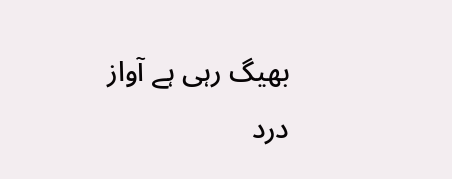بھیگ رہی ہے آواز
درد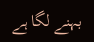بہنے لگا ہے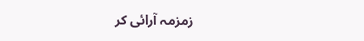زمزمہ آرائی کر